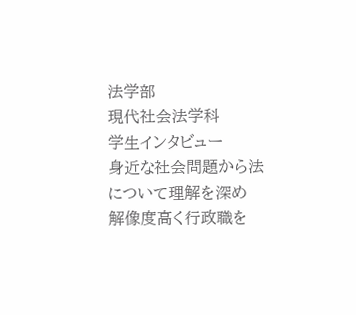法学部
現代社会法学科
学生インタビュー
身近な社会問題から法について理解を深め
解像度高く行政職を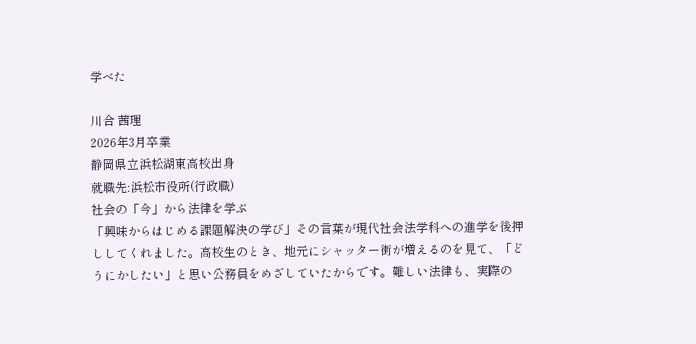学べた

川合 茜理
2026年3月卒業
静岡県立浜松湖東高校出身
就職先:浜松市役所(行政職)
社会の「今」から法律を学ぶ
「興味からはじめる課題解決の学び」その言葉が現代社会法学科への進学を後押ししてくれました。高校生のとき、地元にシャッター街が増えるのを見て、「どうにかしたい」と思い公務員をめざしていたからです。難しい法律も、実際の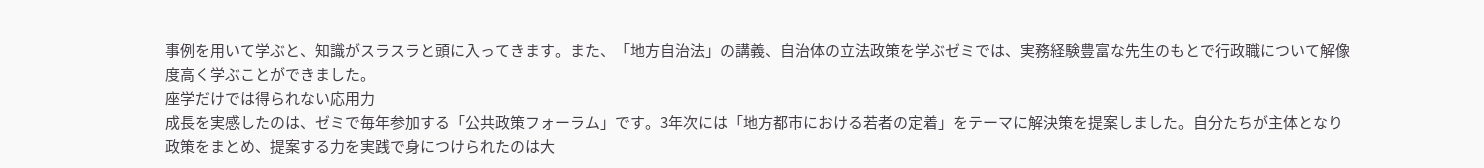事例を用いて学ぶと、知識がスラスラと頭に入ってきます。また、「地方自治法」の講義、自治体の立法政策を学ぶゼミでは、実務経験豊富な先生のもとで行政職について解像度高く学ぶことができました。
座学だけでは得られない応用力
成長を実感したのは、ゼミで毎年参加する「公共政策フォーラム」です。3年次には「地方都市における若者の定着」をテーマに解決策を提案しました。自分たちが主体となり政策をまとめ、提案する力を実践で身につけられたのは大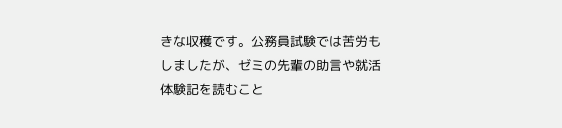きな収穫です。公務員試験では苦労もしましたが、ゼミの先輩の助言や就活体験記を読むこと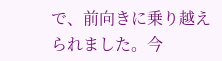で、前向きに乗り越えられました。今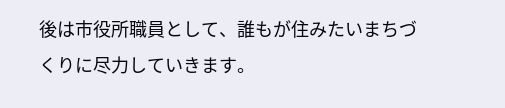後は市役所職員として、誰もが住みたいまちづくりに尽力していきます。